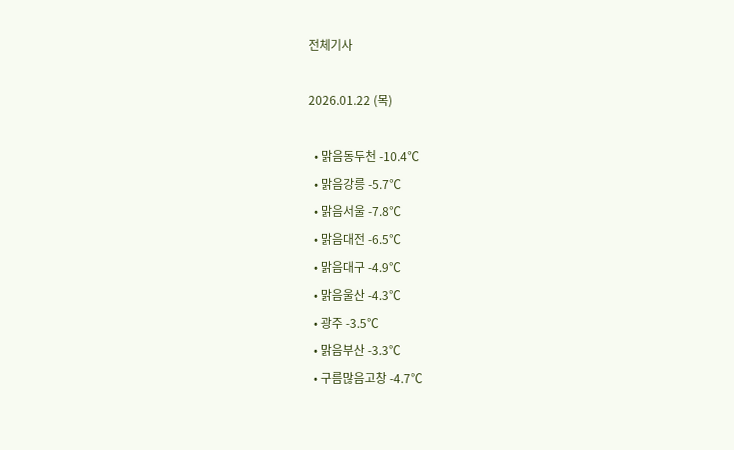전체기사

2026.01.22 (목)

  • 맑음동두천 -10.4℃
  • 맑음강릉 -5.7℃
  • 맑음서울 -7.8℃
  • 맑음대전 -6.5℃
  • 맑음대구 -4.9℃
  • 맑음울산 -4.3℃
  • 광주 -3.5℃
  • 맑음부산 -3.3℃
  • 구름많음고창 -4.7℃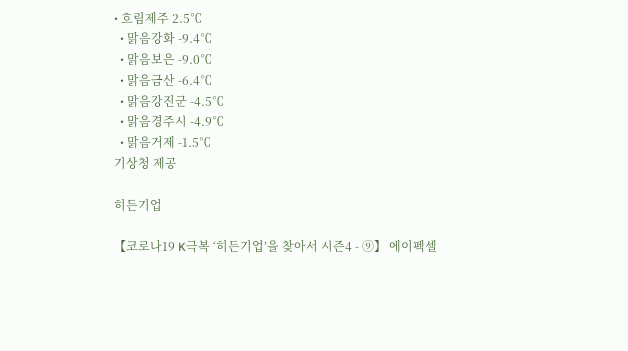• 흐림제주 2.5℃
  • 맑음강화 -9.4℃
  • 맑음보은 -9.0℃
  • 맑음금산 -6.4℃
  • 맑음강진군 -4.5℃
  • 맑음경주시 -4.9℃
  • 맑음거제 -1.5℃
기상청 제공

히든기업

【코로나19 K극복 ‘히든기업’을 찾아서 시즌4 - ⑨】 에이펙셀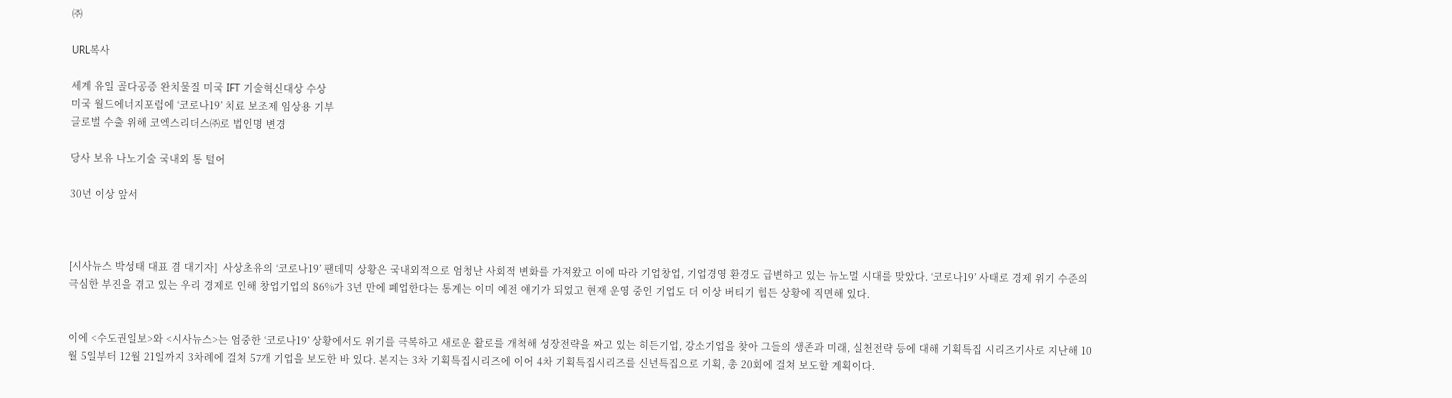㈜

URL복사

세계 유일 골다공증 완치물질 미국 IFT 기술혁신대상 수상
미국 월드에너지포럼에 ‘코로나19’ 치료 보조제 임상용 기부
글로벌 수출 위해 코엑스리더스㈜로 법인명 변경

당사 보유 나노기술 국내외 통 털어

30년 이상 앞서



[시사뉴스 박성태 대표 겸 대기자]  사상초유의 ‘코로나19’ 팬데믹 상황은 국내외적으로 엄청난 사회적 변화를 가져왔고 이에 따라 기업창업, 기업경영 환경도 급변하고 있는 뉴노멀 시대를 맞았다. ‘코로나19’ 사태로 경제 위기 수준의 극심한 부진을 겪고 있는 우리 경제로 인해 창업기업의 86%가 3년 만에 폐업한다는 통계는 이미 예전 얘기가 되었고 현재 운영 중인 기업도 더 이상 버티기 힘든 상황에 직면해 있다.


이에 <수도권일보>와 <시사뉴스>는 엄중한 ‘코로나19’ 상황에서도 위기를 극복하고 새로운 활로를 개척해 성장전략을 짜고 있는 히든기업, 강소기업을 찾아 그들의 생존과 미래, 실천전략 등에 대해 기획특집 시리즈기사로 지난해 10월 5일부터 12월 21일까지 3차례에 걸쳐 57개 기업을 보도한 바 있다. 본지는 3차 기획특집시리즈에 이어 4차 기획특집시리즈를 신년특집으로 기획, 총 20회에 걸쳐 보도할 계획이다.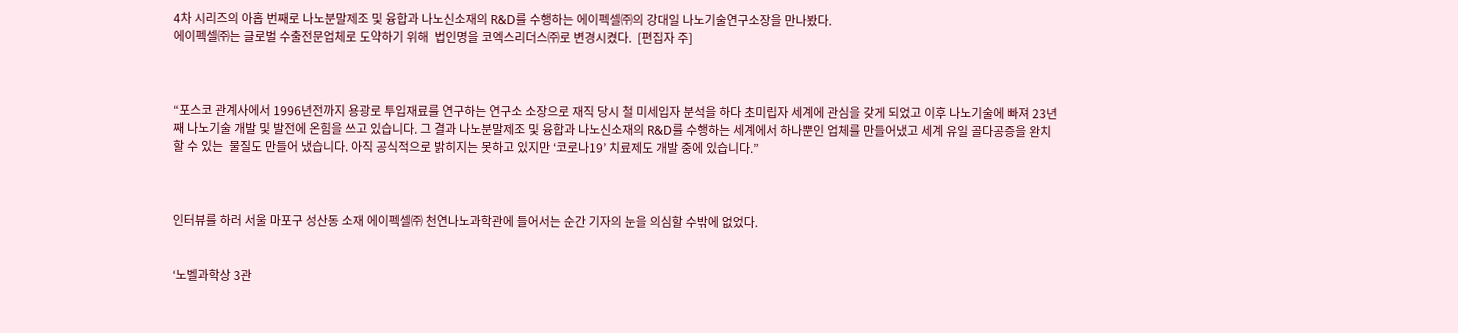4차 시리즈의 아홉 번째로 나노분말제조 및 융합과 나노신소재의 R&D를 수행하는 에이펙셀㈜의 강대일 나노기술연구소장을 만나봤다.
에이펙셀㈜는 글로벌 수출전문업체로 도약하기 위해  법인명을 코엑스리더스㈜로 변경시켰다.  [편집자 주]



“포스코 관계사에서 1996년전까지 용광로 투입재료를 연구하는 연구소 소장으로 재직 당시 철 미세입자 분석을 하다 초미립자 세계에 관심을 갖게 되었고 이후 나노기술에 빠져 23년째 나노기술 개발 및 발전에 온힘을 쓰고 있습니다. 그 결과 나노분말제조 및 융합과 나노신소재의 R&D를 수행하는 세계에서 하나뿐인 업체를 만들어냈고 세계 유일 골다공증을 완치할 수 있는  물질도 만들어 냈습니다. 아직 공식적으로 밝히지는 못하고 있지만 ‘코로나19’ 치료제도 개발 중에 있습니다.”



인터뷰를 하러 서울 마포구 성산동 소재 에이펙셀㈜ 천연나노과학관에 들어서는 순간 기자의 눈을 의심할 수밖에 없었다.


‘노벨과학상 3관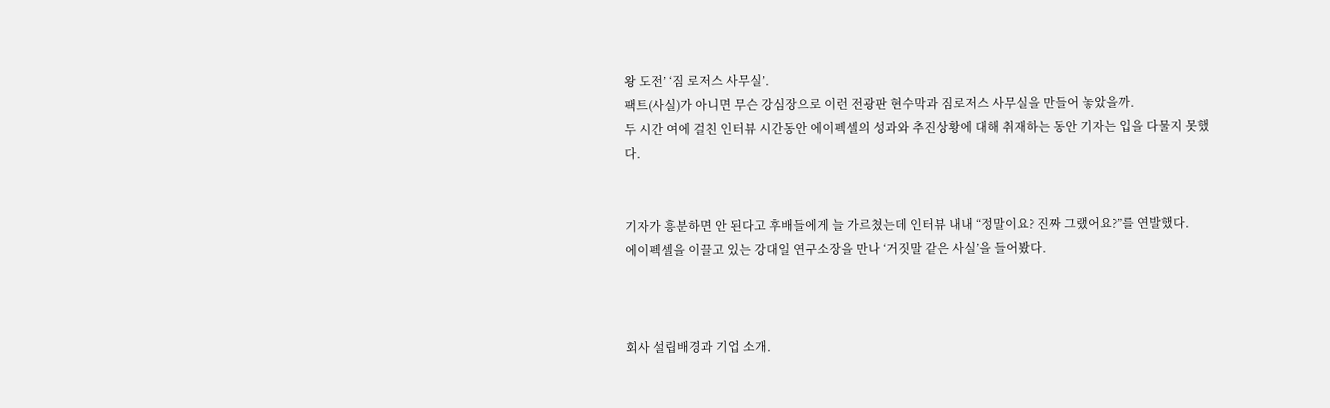왕 도전’ ‘짐 로저스 사무실’.
팩트(사실)가 아니면 무슨 강심장으로 이런 전광판 현수막과 짐로저스 사무실을 만들어 놓았을까.
두 시간 여에 걸친 인터뷰 시간동안 에이펙셀의 성과와 추진상황에 대해 취재하는 동안 기자는 입을 다물지 못했다.


기자가 흥분하면 안 된다고 후배들에게 늘 가르쳤는데 인터뷰 내내 “정말이요? 진짜 그랬어요?”를 연발했다.
에이펙셀을 이끌고 있는 강대일 연구소장을 만나 ‘거짓말 같은 사실’을 들어봤다.



회사 설립배경과 기업 소개.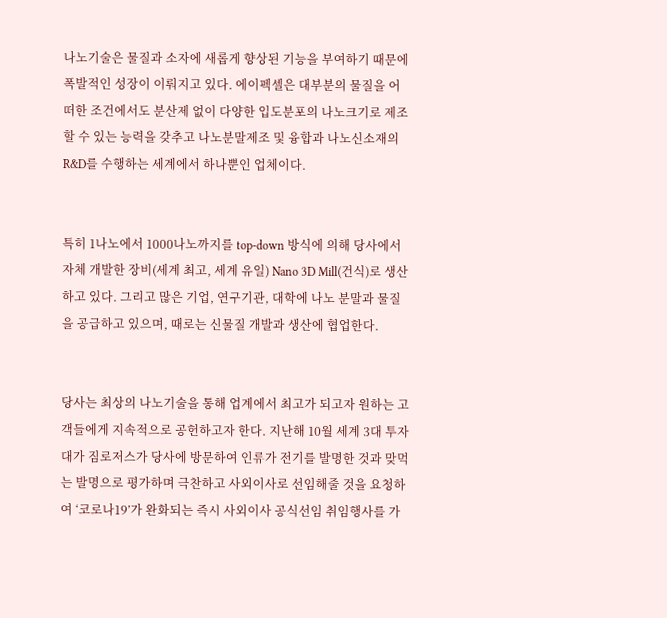나노기술은 물질과 소자에 새롭게 향상된 기능을 부여하기 때문에 폭발적인 성장이 이뤄지고 있다. 에이펙셀은 대부분의 물질을 어떠한 조건에서도 분산제 없이 다양한 입도분포의 나노크기로 제조할 수 있는 능력을 갖추고 나노분말제조 및 융합과 나노신소재의 R&D를 수행하는 세계에서 하나뿐인 업체이다.


특히 1나노에서 1000나노까지를 top-down 방식에 의해 당사에서 자체 개발한 장비(세계 최고, 세계 유일) Nano 3D Mill(건식)로 생산하고 있다. 그리고 많은 기업, 연구기관, 대학에 나노 분말과 물질을 공급하고 있으며, 때로는 신물질 개발과 생산에 협업한다.


당사는 최상의 나노기술을 통해 업계에서 최고가 되고자 원하는 고객들에게 지속적으로 공헌하고자 한다. 지난해 10월 세계 3대 투자대가 짐로저스가 당사에 방문하여 인류가 전기를 발명한 것과 맞먹는 발명으로 평가하며 극찬하고 사외이사로 선임해줄 것을 요청하여 ‘코로나19’가 완화되는 즉시 사외이사 공식선임 취임행사를 가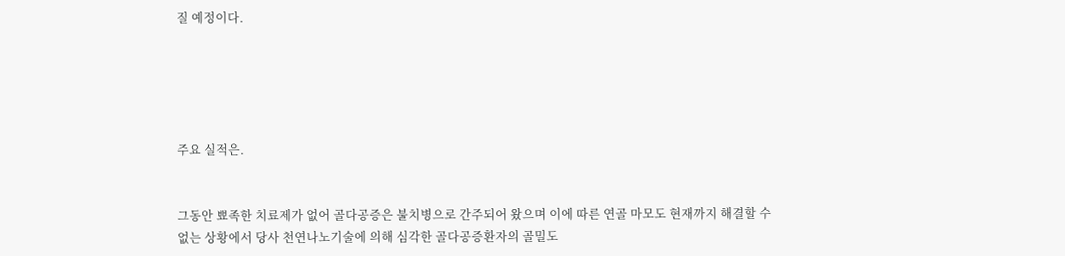질 예정이다.





주요 실적은.


그동안 뾰족한 치료제가 없어 골다공증은 불치병으로 간주되어 왔으며 이에 따른 연골 마모도 현재까지 해결할 수 없는 상황에서 당사 천연나노기술에 의해 심각한 골다공증환자의 골밀도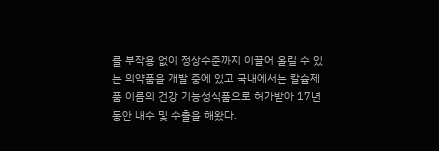를 부작용 없이 정상수준까지 이끌어 올릴 수 있는 의약품을 개발 중에 있고 국내에서는 칼슘제품 이름의 건강 기능성식품으로 허가받아 17년 동안 내수 및 수출을 해왔다.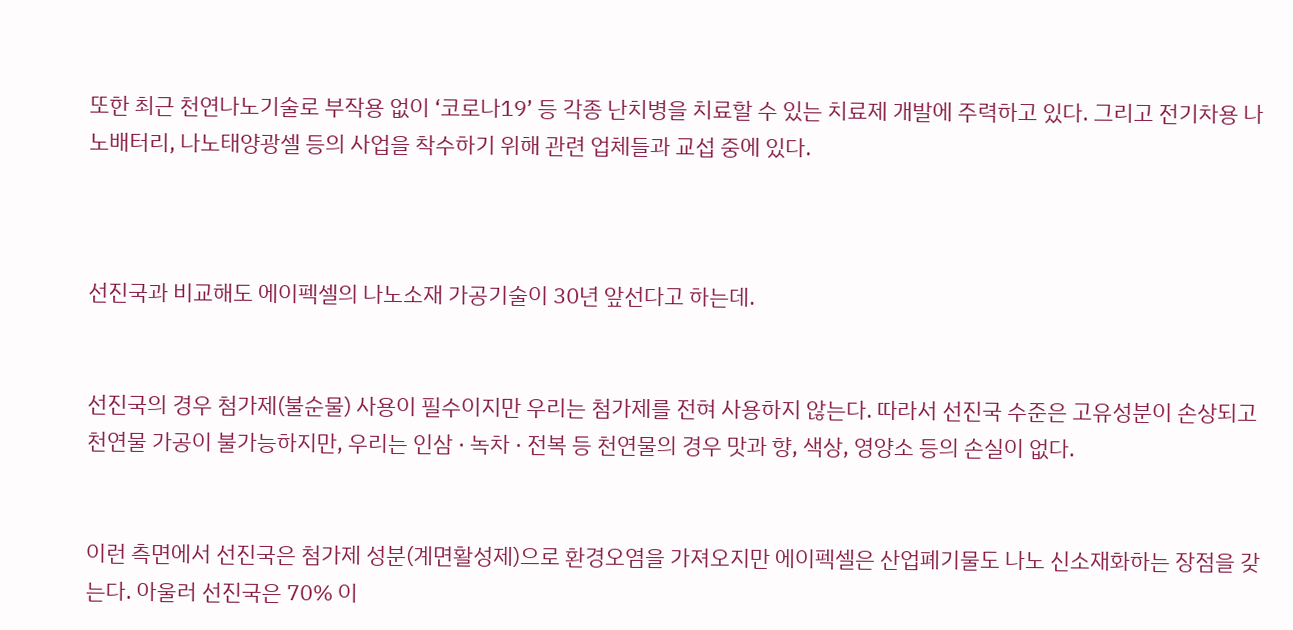또한 최근 천연나노기술로 부작용 없이 ‘코로나19’ 등 각종 난치병을 치료할 수 있는 치료제 개발에 주력하고 있다. 그리고 전기차용 나노배터리, 나노태양광셀 등의 사업을 착수하기 위해 관련 업체들과 교섭 중에 있다.



선진국과 비교해도 에이펙셀의 나노소재 가공기술이 30년 앞선다고 하는데.


선진국의 경우 첨가제(불순물) 사용이 필수이지만 우리는 첨가제를 전혀 사용하지 않는다. 따라서 선진국 수준은 고유성분이 손상되고 천연물 가공이 불가능하지만, 우리는 인삼 · 녹차 · 전복 등 천연물의 경우 맛과 향, 색상, 영양소 등의 손실이 없다.


이런 측면에서 선진국은 첨가제 성분(계면활성제)으로 환경오염을 가져오지만 에이펙셀은 산업폐기물도 나노 신소재화하는 장점을 갖는다. 아울러 선진국은 70% 이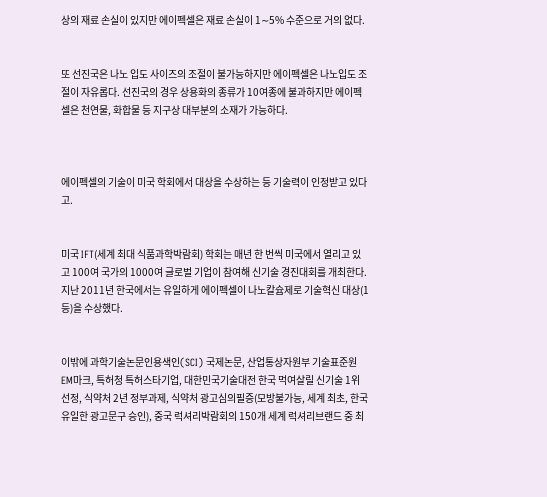상의 재료 손실이 있지만 에이펙셀은 재료 손실이 1∼5% 수준으로 거의 없다.


또 선진국은 나노 입도 사이즈의 조절이 불가능하지만 에이펙셀은 나노입도 조절이 자유롭다. 선진국의 경우 상용화의 종류가 10여종에 불과하지만 에이펙셀은 천연물, 화합물 등 지구상 대부분의 소재가 가능하다.



에이펙셀의 기술이 미국 학회에서 대상을 수상하는 등 기술력이 인정받고 있다고.


미국 IFT(세계 최대 식품과학박람회) 학회는 매년 한 번씩 미국에서 열리고 있고 100여 국가의 1000여 글로벌 기업이 참여해 신기술 경진대회를 개최한다. 지난 2011년 한국에서는 유일하게 에이펙셀이 나노칼슘제로 기술혁신 대상(1등)을 수상했다.


이밖에 과학기술논문인용색인(SCI) 국제논문, 산업통상자원부 기술표준원 EM마크, 특허청 특허스타기업, 대한민국기술대전 한국 먹여살릴 신기술 1위 선정, 식약처 2년 정부과제, 식약처 광고심의필증(모방불가능, 세계 최초, 한국 유일한 광고문구 승인), 중국 럭셔리박람회의 150개 세계 럭셔리브랜드 중 최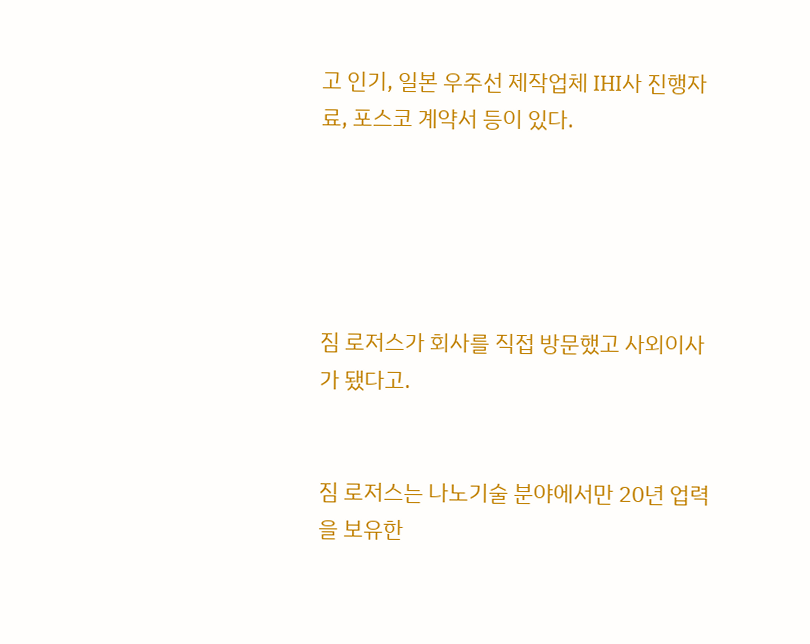고 인기, 일본 우주선 제작업체 IHI사 진행자료, 포스코 계약서 등이 있다.





짐 로저스가 회사를 직접 방문했고 사외이사가 됐다고.


짐 로저스는 나노기술 분야에서만 20년 업력을 보유한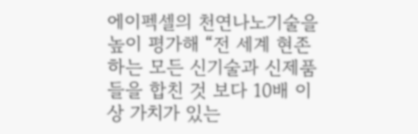에이펙셀의 천연나노기술을 높이 평가해 “전 세계 현존하는 모든 신기술과 신제품들을 합친 것 보다 10배 이상 가치가 있는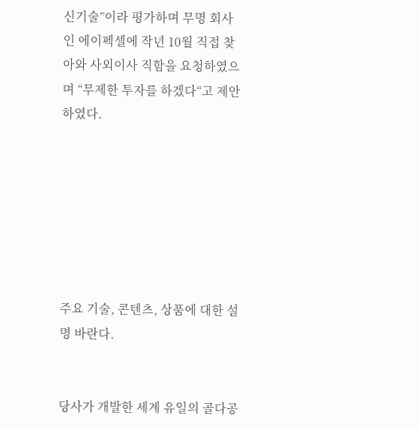신기술”이라 평가하며 무명 회사인 에이펙셀에 작년 10월 직접 찾아와 사외이사 직함을 요청하였으며 “무제한 투자를 하겠다“고 제안하였다.







주요 기술, 콘텐츠, 상품에 대한 설명 바란다.


당사가 개발한 세계 유일의 골다공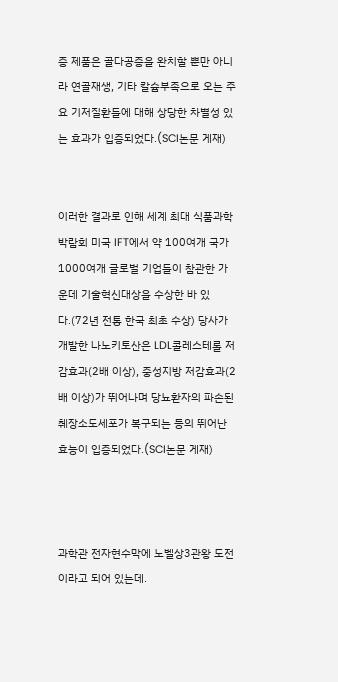증 제품은 골다공증을 완치할 뿐만 아니라 연골재생, 기타 칼슘부족으로 오는 주요 기저질환들에 대해 상당한 차별성 있는 효과가 입증되었다.(SCI논문 게재)


이러한 결과로 인해 세계 최대 식품과학박람회 미국 IFT에서 약 100여개 국가 1000여개 글로벌 기업들이 참관한 가운데 기술혁신대상을 수상한 바 있다.(72년 전통 한국 최초 수상) 당사가 개발한 나노키토산은 LDL콜레스테롤 저감효과(2배 이상), 중성지방 저감효과(2배 이상)가 뛰어나며 당뇨환자의 파손된 췌장소도세포가 복구되는 등의 뛰어난 효능이 입증되었다.(SCI논문 게재)



과학관 전자현수막에 노벨상3관왕 도전이라고 되어 있는데.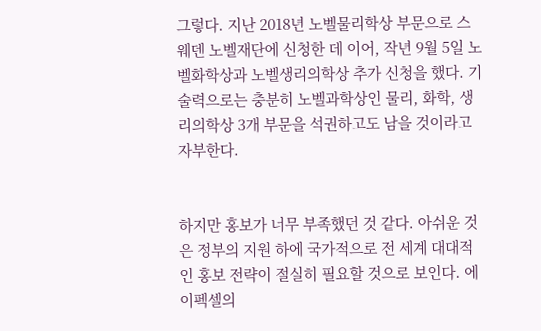그렇다. 지난 2018년 노벨물리학상 부문으로 스웨덴 노벨재단에 신청한 데 이어, 작년 9월 5일 노벨화학상과 노벨생리의학상 추가 신청을 했다. 기술력으로는 충분히 노벨과학상인 물리, 화학, 생리의학상 3개 부문을 석권하고도 남을 것이라고 자부한다.


하지만 홍보가 너무 부족했던 것 같다. 아쉬운 것은 정부의 지원 하에 국가적으로 전 세계 대대적인 홍보 전략이 절실히 필요할 것으로 보인다. 에이펙셀의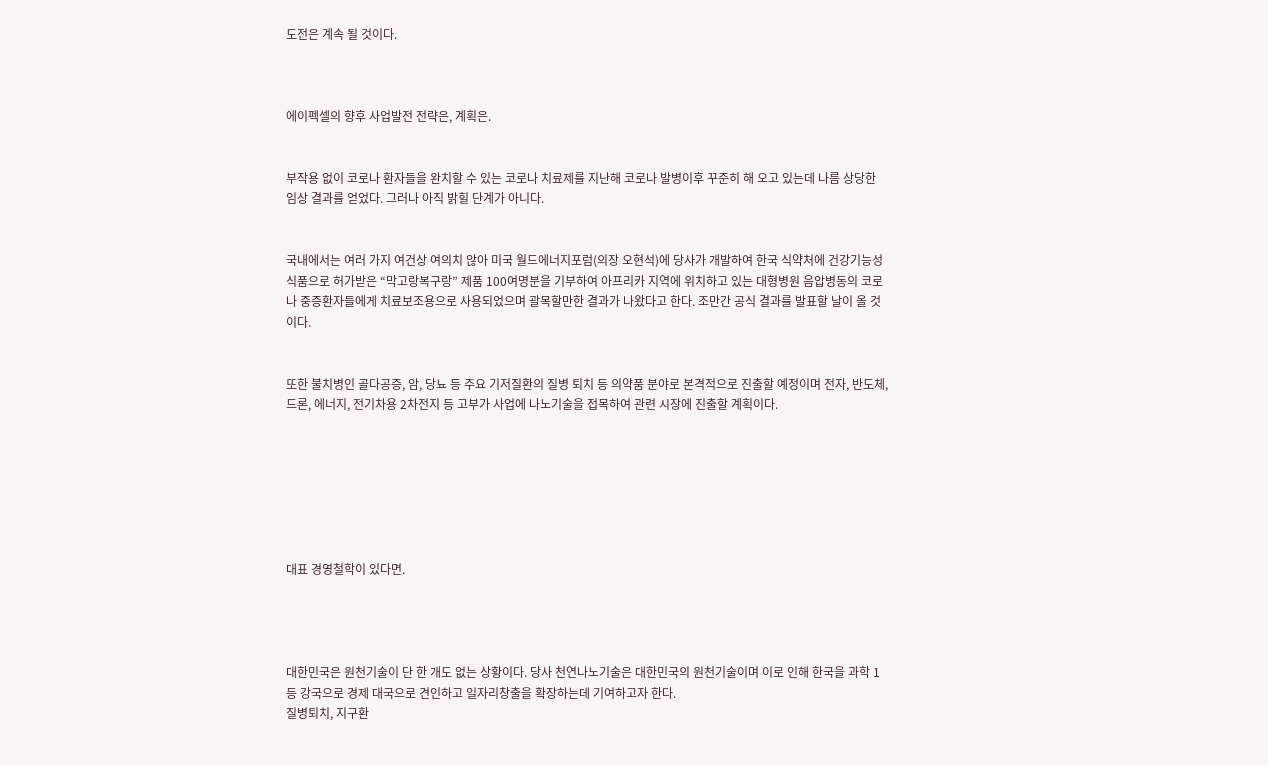도전은 계속 될 것이다.



에이펙셀의 향후 사업발전 전략은, 계획은.


부작용 없이 코로나 환자들을 완치할 수 있는 코로나 치료제를 지난해 코로나 발병이후 꾸준히 해 오고 있는데 나름 상당한 임상 결과를 얻었다. 그러나 아직 밝힐 단계가 아니다.


국내에서는 여러 가지 여건상 여의치 않아 미국 월드에너지포럼(의장 오현석)에 당사가 개발하여 한국 식약처에 건강기능성식품으로 허가받은 “막고랑복구랑” 제품 100여명분을 기부하여 아프리카 지역에 위치하고 있는 대형병원 음압병동의 코로나 중증환자들에게 치료보조용으로 사용되었으며 괄목할만한 결과가 나왔다고 한다. 조만간 공식 결과를 발표할 날이 올 것이다.


또한 불치병인 골다공증, 암, 당뇨 등 주요 기저질환의 질병 퇴치 등 의약품 분야로 본격적으로 진출할 예정이며 전자, 반도체, 드론, 에너지, 전기차용 2차전지 등 고부가 사업에 나노기술을 접목하여 관련 시장에 진출할 계획이다.







대표 경영철학이 있다면.




대한민국은 원천기술이 단 한 개도 없는 상황이다. 당사 천연나노기술은 대한민국의 원천기술이며 이로 인해 한국을 과학 1등 강국으로 경제 대국으로 견인하고 일자리창출을 확장하는데 기여하고자 한다.
질병퇴치, 지구환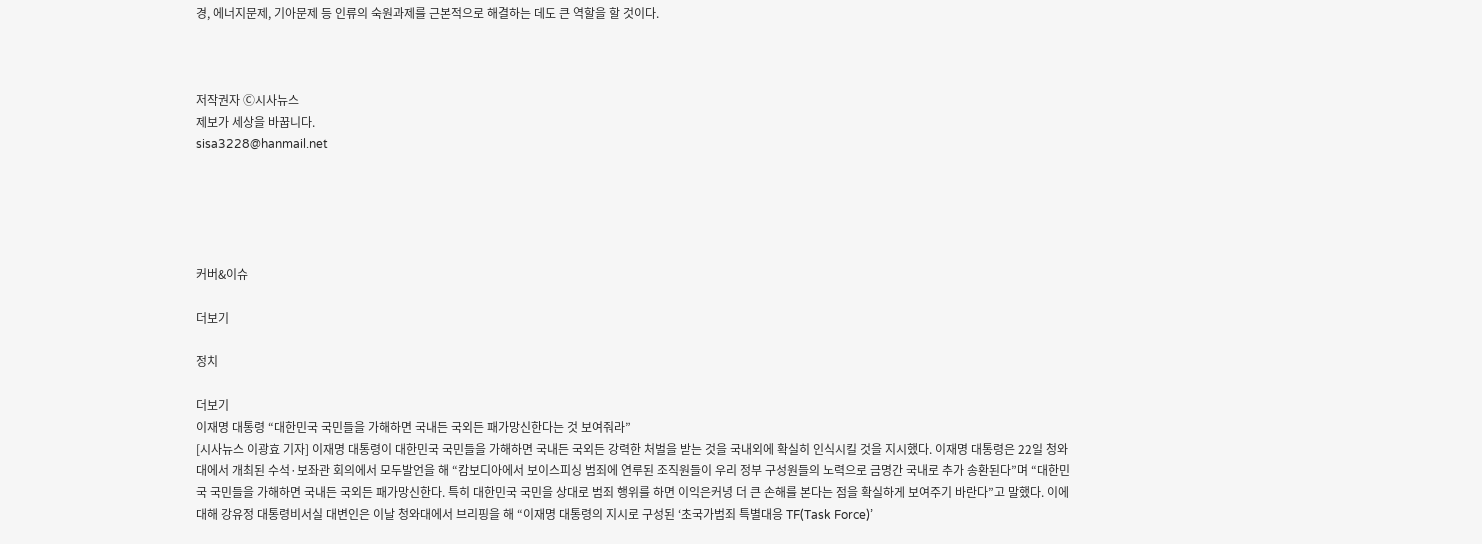경, 에너지문제, 기아문제 등 인류의 숙원과제를 근본적으로 해결하는 데도 큰 역할을 할 것이다.



저작권자 Ⓒ시사뉴스
제보가 세상을 바꿉니다.
sisa3228@hanmail.net





커버&이슈

더보기

정치

더보기
이재명 대통령 “대한민국 국민들을 가해하면 국내든 국외든 패가망신한다는 것 보여줘라”
[시사뉴스 이광효 기자] 이재명 대통령이 대한민국 국민들을 가해하면 국내든 국외든 강력한 처벌을 받는 것을 국내외에 확실히 인식시킬 것을 지시했다. 이재명 대통령은 22일 청와대에서 개최된 수석·보좌관 회의에서 모두발언을 해 “캄보디아에서 보이스피싱 범죄에 연루된 조직원들이 우리 정부 구성원들의 노력으로 금명간 국내로 추가 송환된다”며 “대한민국 국민들을 가해하면 국내든 국외든 패가망신한다. 특히 대한민국 국민을 상대로 범죄 행위를 하면 이익은커녕 더 큰 손해를 본다는 점을 확실하게 보여주기 바란다”고 말했다. 이에 대해 강유정 대통령비서실 대변인은 이날 청와대에서 브리핑을 해 “이재명 대통령의 지시로 구성된 ‘초국가범죄 특별대응 TF(Task Force)’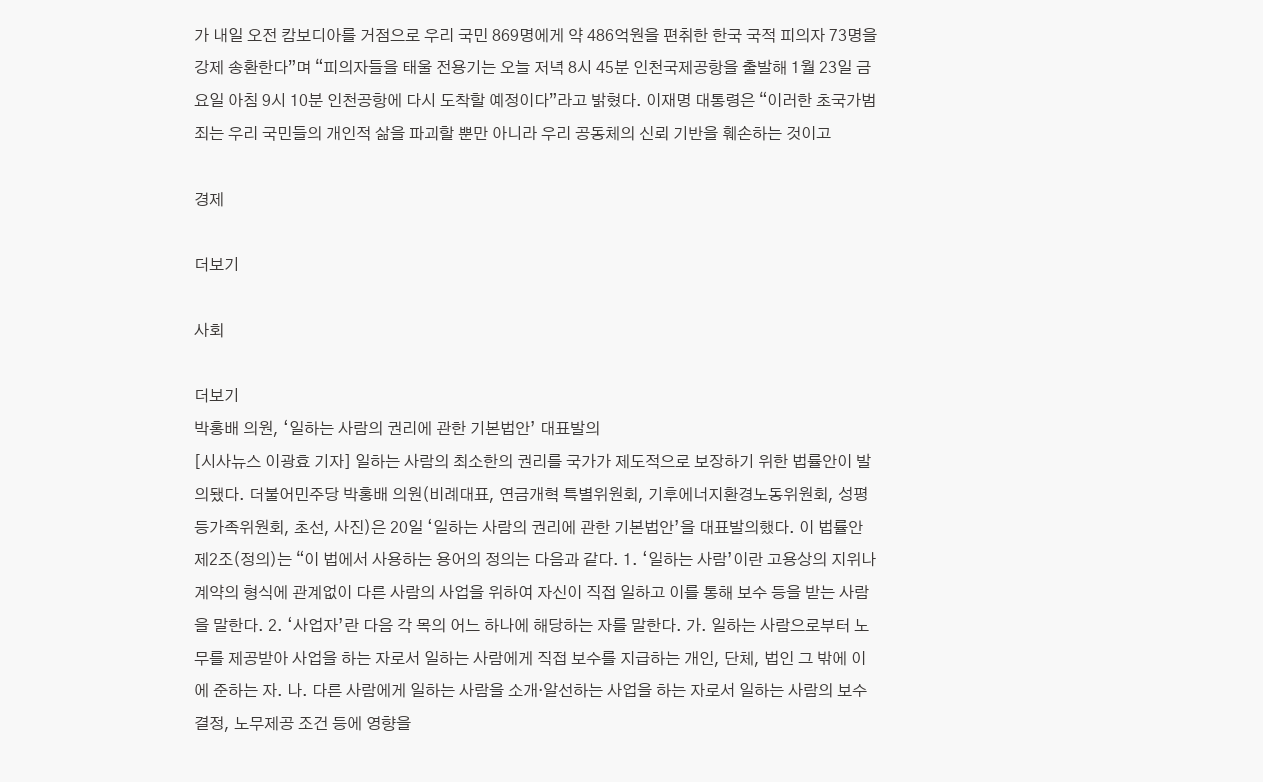가 내일 오전 캄보디아를 거점으로 우리 국민 869명에게 약 486억원을 편취한 한국 국적 피의자 73명을 강제 송환한다”며 “피의자들을 태울 전용기는 오늘 저녁 8시 45분 인천국제공항을 출발해 1월 23일 금요일 아침 9시 10분 인천공항에 다시 도착할 예정이다”라고 밝혔다. 이재명 대통령은 “이러한 초국가범죄는 우리 국민들의 개인적 삶을 파괴할 뿐만 아니라 우리 공동체의 신뢰 기반을 훼손하는 것이고

경제

더보기

사회

더보기
박홍배 의원, ‘일하는 사람의 권리에 관한 기본법안’ 대표발의
[시사뉴스 이광효 기자] 일하는 사람의 최소한의 권리를 국가가 제도적으로 보장하기 위한 법률안이 발의됐다. 더불어민주당 박홍배 의원(비례대표, 연금개혁 특별위원회, 기후에너지환경노동위원회, 성평등가족위원회, 초선, 사진)은 20일 ‘일하는 사람의 권리에 관한 기본법안’을 대표발의했다. 이 법률안 제2조(정의)는 “이 법에서 사용하는 용어의 정의는 다음과 같다. 1. ‘일하는 사람’이란 고용상의 지위나 계약의 형식에 관계없이 다른 사람의 사업을 위하여 자신이 직접 일하고 이를 통해 보수 등을 받는 사람을 말한다. 2. ‘사업자’란 다음 각 목의 어느 하나에 해당하는 자를 말한다. 가. 일하는 사람으로부터 노무를 제공받아 사업을 하는 자로서 일하는 사람에게 직접 보수를 지급하는 개인, 단체, 법인 그 밖에 이에 준하는 자. 나. 다른 사람에게 일하는 사람을 소개·알선하는 사업을 하는 자로서 일하는 사람의 보수 결정, 노무제공 조건 등에 영향을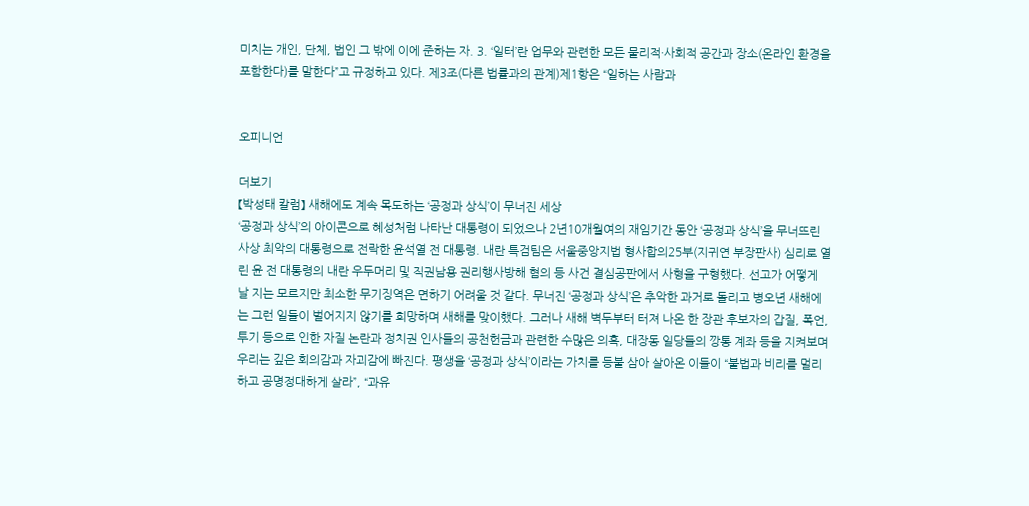미치는 개인, 단체, 법인 그 밖에 이에 준하는 자. 3. ‘일터’란 업무와 관련한 모든 물리적·사회적 공간과 장소(온라인 환경을 포함한다)를 말한다”고 규정하고 있다. 제3조(다른 법률과의 관계)제1항은 “일하는 사람과


오피니언

더보기
【박성태 칼럼】 새해에도 계속 목도하는 ‘공정과 상식’이 무너진 세상
‘공정과 상식’의 아이콘으로 혜성처럼 나타난 대통령이 되었으나 2년10개월여의 재임기간 동안 ‘공정과 상식’을 무너뜨린 사상 최악의 대통령으로 전락한 윤석열 전 대통령. 내란 특검팀은 서울중앙지법 형사합의25부(지귀연 부장판사) 심리로 열린 윤 전 대통령의 내란 우두머리 및 직권남용 권리행사방해 혐의 등 사건 결심공판에서 사형을 구형했다. 선고가 어떻게 날 지는 모르지만 최소한 무기징역은 면하기 어려울 것 같다. 무너진 ‘공정과 상식’은 추악한 과거로 돌리고 병오년 새해에는 그런 일들이 벌어지지 않기를 희망하며 새해를 맞이했다. 그러나 새해 벽두부터 터져 나온 한 장관 후보자의 갑질, 폭언, 투기 등으로 인한 자질 논란과 정치권 인사들의 공천헌금과 관련한 수많은 의혹, 대장동 일당들의 깡통 계좌 등을 지켜보며 우리는 깊은 회의감과 자괴감에 빠진다. 평생을 ‘공정과 상식’이라는 가치를 등불 삼아 살아온 이들이 “불법과 비리를 멀리하고 공명정대하게 살라”, “과유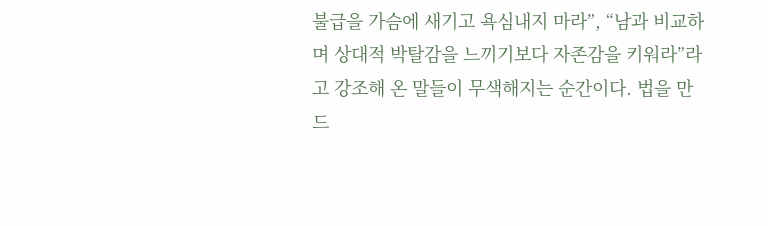불급을 가슴에 새기고 욕심내지 마라”, “남과 비교하며 상대적 박탈감을 느끼기보다 자존감을 키워라”라고 강조해 온 말들이 무색해지는 순간이다. 법을 만드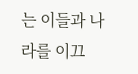는 이들과 나라를 이끄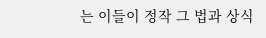는 이들이 정작 그 법과 상식